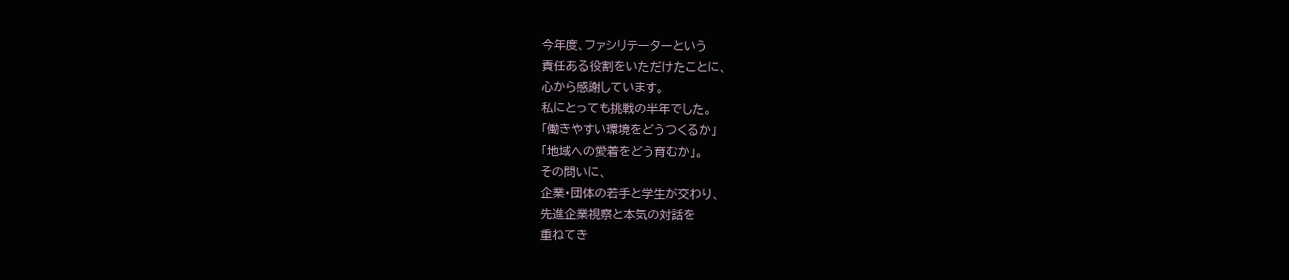今年度、ファシリテーターという
責任ある役割をいただけたことに、
心から感謝しています。
私にとっても挑戦の半年でした。
「働きやすい環境をどうつくるか」
「地域への愛着をどう育むか」。
その問いに、
企業・団体の若手と学生が交わり、
先進企業視察と本気の対話を
重ねてき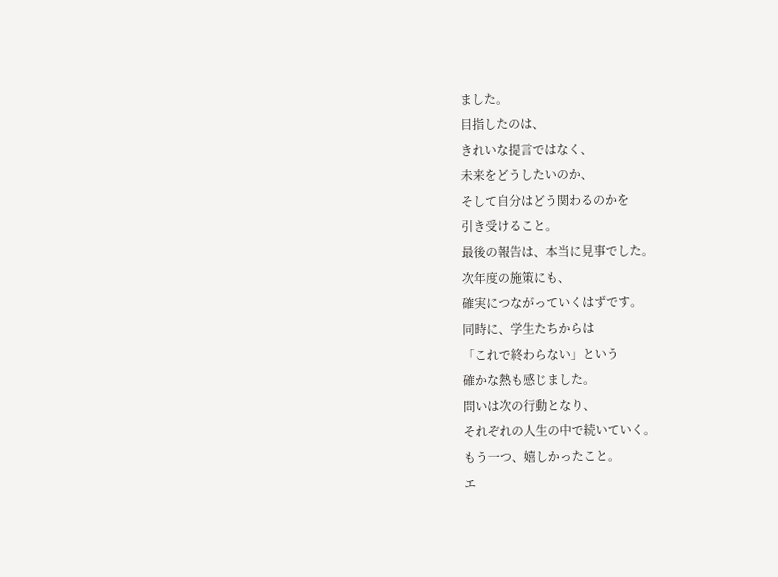ました。
目指したのは、
きれいな提言ではなく、
未来をどうしたいのか、
そして自分はどう関わるのかを
引き受けること。
最後の報告は、本当に見事でした。
次年度の施策にも、
確実につながっていくはずです。
同時に、学生たちからは
「これで終わらない」という
確かな熱も感じました。
問いは次の行動となり、
それぞれの人生の中で続いていく。
もう一つ、嬉しかったこと。
エ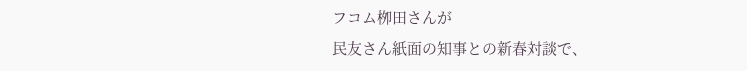フコム栁田さんが
民友さん紙面の知事との新春対談で、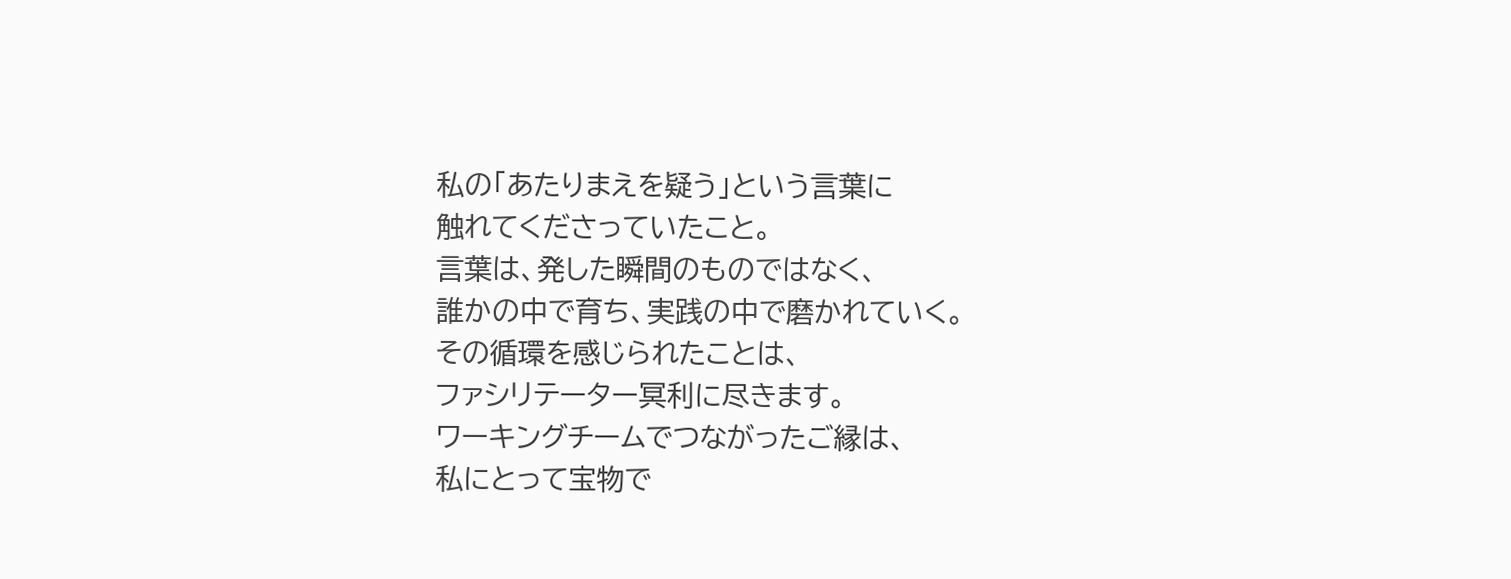私の「あたりまえを疑う」という言葉に
触れてくださっていたこと。
言葉は、発した瞬間のものではなく、
誰かの中で育ち、実践の中で磨かれていく。
その循環を感じられたことは、
ファシリテーター冥利に尽きます。
ワーキングチームでつながったご縁は、
私にとって宝物で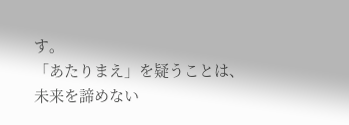す。
「あたりまえ」を疑うことは、
未来を諦めない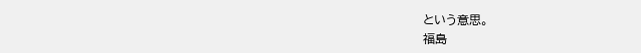という意思。
福島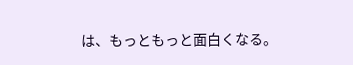は、もっともっと面白くなる。